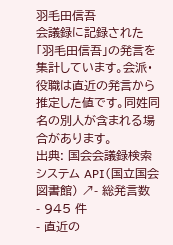羽毛田信吾
会議録に記録された「羽毛田信吾」の発言を集計しています。会派・役職は直近の発言から推定した値です。同姓同名の別人が含まれる場合があります。
出典: 国会会議録検索システム API(国立国会図書館) ↗- 総発言数
- 945 件
- 直近の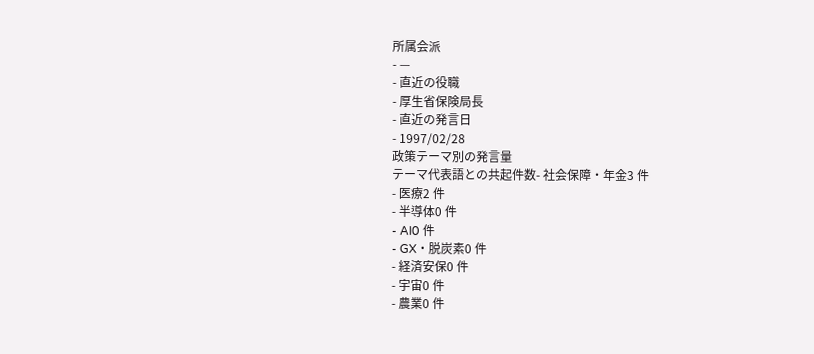所属会派
- —
- 直近の役職
- 厚生省保険局長
- 直近の発言日
- 1997/02/28
政策テーマ別の発言量
テーマ代表語との共起件数- 社会保障・年金3 件
- 医療2 件
- 半導体0 件
- AI0 件
- GX・脱炭素0 件
- 経済安保0 件
- 宇宙0 件
- 農業0 件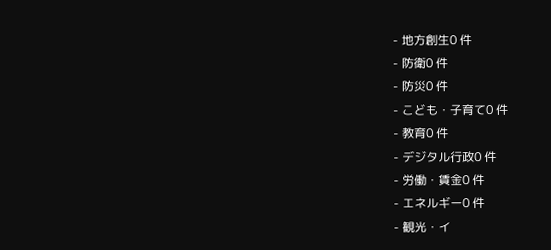- 地方創生0 件
- 防衛0 件
- 防災0 件
- こども・子育て0 件
- 教育0 件
- デジタル行政0 件
- 労働・賃金0 件
- エネルギー0 件
- 観光・イ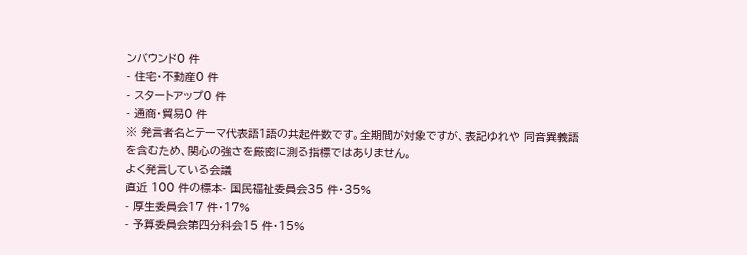ンバウンド0 件
- 住宅・不動産0 件
- スタートアップ0 件
- 通商・貿易0 件
※ 発言者名とテーマ代表語1語の共起件数です。全期間が対象ですが、表記ゆれや 同音異義語を含むため、関心の強さを厳密に測る指標ではありません。
よく発言している会議
直近 100 件の標本- 国民福祉委員会35 件・35%
- 厚生委員会17 件・17%
- 予算委員会第四分科会15 件・15%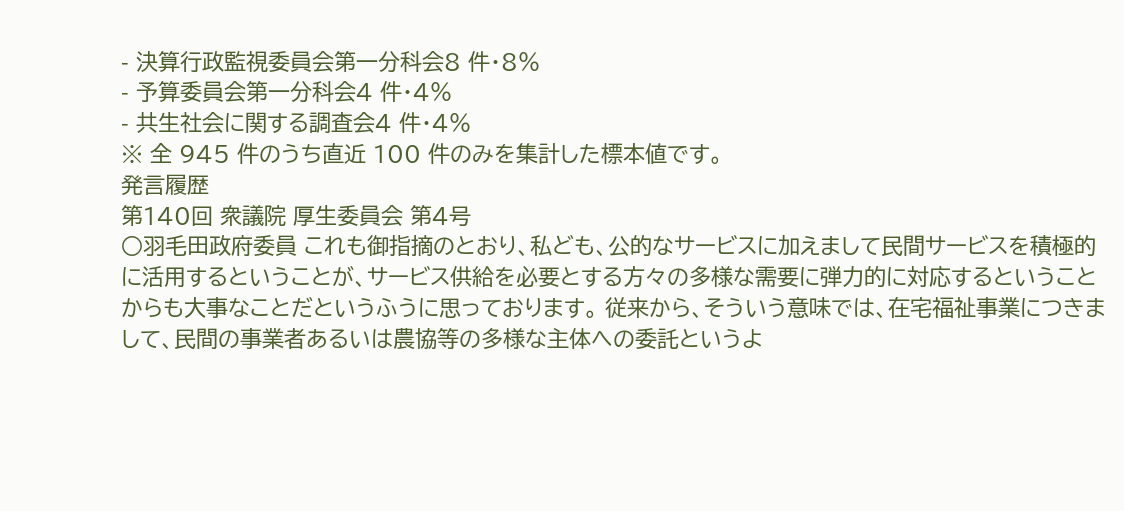- 決算行政監視委員会第一分科会8 件・8%
- 予算委員会第一分科会4 件・4%
- 共生社会に関する調査会4 件・4%
※ 全 945 件のうち直近 100 件のみを集計した標本値です。
発言履歴
第140回 衆議院 厚生委員会 第4号
○羽毛田政府委員 これも御指摘のとおり、私ども、公的なサービスに加えまして民間サービスを積極的に活用するということが、サービス供給を必要とする方々の多様な需要に弾力的に対応するということからも大事なことだというふうに思っております。 従来から、そういう意味では、在宅福祉事業につきまして、民間の事業者あるいは農協等の多様な主体への委託というよ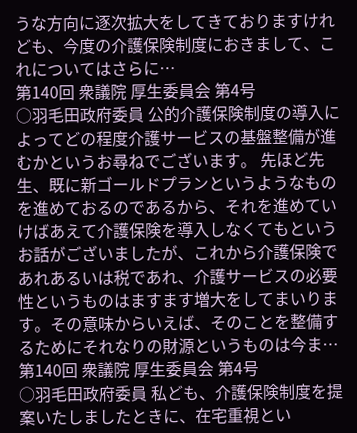うな方向に逐次拡大をしてきておりますけれども、今度の介護保険制度におきまして、これについてはさらに…
第140回 衆議院 厚生委員会 第4号
○羽毛田政府委員 公的介護保険制度の導入によってどの程度介護サービスの基盤整備が進むかというお尋ねでございます。 先ほど先生、既に新ゴールドプランというようなものを進めておるのであるから、それを進めていけばあえて介護保険を導入しなくてもというお話がございましたが、これから介護保険であれあるいは税であれ、介護サービスの必要性というものはますます増大をしてまいります。その意味からいえば、そのことを整備するためにそれなりの財源というものは今ま…
第140回 衆議院 厚生委員会 第4号
○羽毛田政府委員 私ども、介護保険制度を提案いたしましたときに、在宅重視とい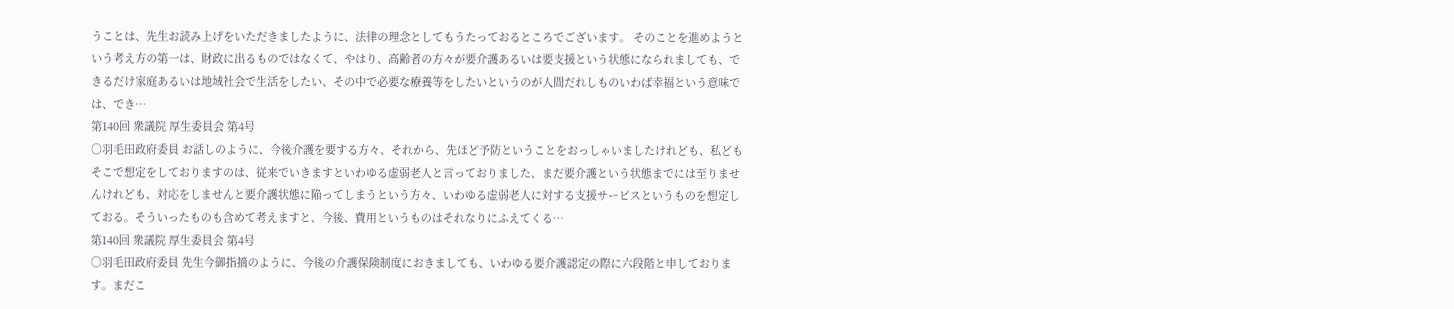うことは、先生お読み上げをいただきましたように、法律の理念としてもうたっておるところでございます。 そのことを進めようという考え方の第一は、財政に出るものではなくて、やはり、高齢者の方々が要介護あるいは要支援という状態になられましても、できるだけ家庭あるいは地域社会で生活をしたい、その中で必要な療養等をしたいというのが人間だれしものいわば幸福という意味では、でき…
第140回 衆議院 厚生委員会 第4号
○羽毛田政府委員 お話しのように、今後介護を要する方々、それから、先ほど予防ということをおっしゃいましたけれども、私どもそこで想定をしておりますのは、従来でいきますといわゆる虚弱老人と言っておりました、まだ要介護という状態までには至りませんけれども、対応をしませんと要介護状態に陥ってしまうという方々、いわゆる虚弱老人に対する支援サービスというものを想定しておる。そういったものも含めて考えますと、今後、費用というものはそれなりにふえてくる…
第140回 衆議院 厚生委員会 第4号
○羽毛田政府委員 先生今御指摘のように、今後の介護保険制度におきましても、いわゆる要介護認定の際に六段階と申しております。まだこ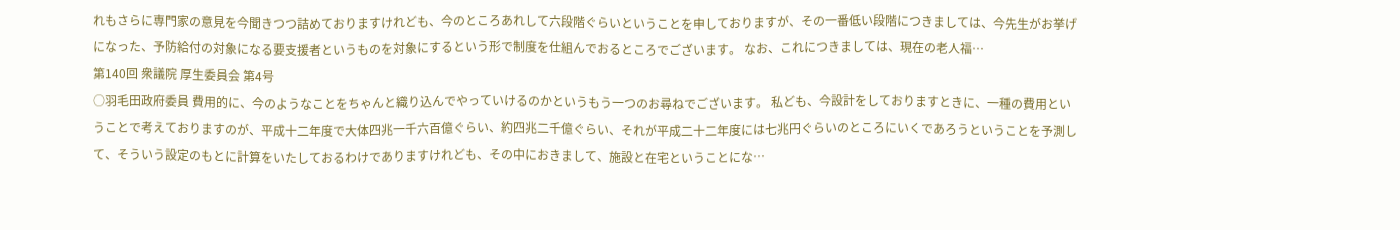れもさらに専門家の意見を今聞きつつ詰めておりますけれども、今のところあれして六段階ぐらいということを申しておりますが、その一番低い段階につきましては、今先生がお挙げになった、予防給付の対象になる要支援者というものを対象にするという形で制度を仕組んでおるところでございます。 なお、これにつきましては、現在の老人福…
第140回 衆議院 厚生委員会 第4号
○羽毛田政府委員 費用的に、今のようなことをちゃんと織り込んでやっていけるのかというもう一つのお尋ねでございます。 私ども、今設計をしておりますときに、一種の費用ということで考えておりますのが、平成十二年度で大体四兆一千六百億ぐらい、約四兆二千億ぐらい、それが平成二十二年度には七兆円ぐらいのところにいくであろうということを予測して、そういう設定のもとに計算をいたしておるわけでありますけれども、その中におきまして、施設と在宅ということにな…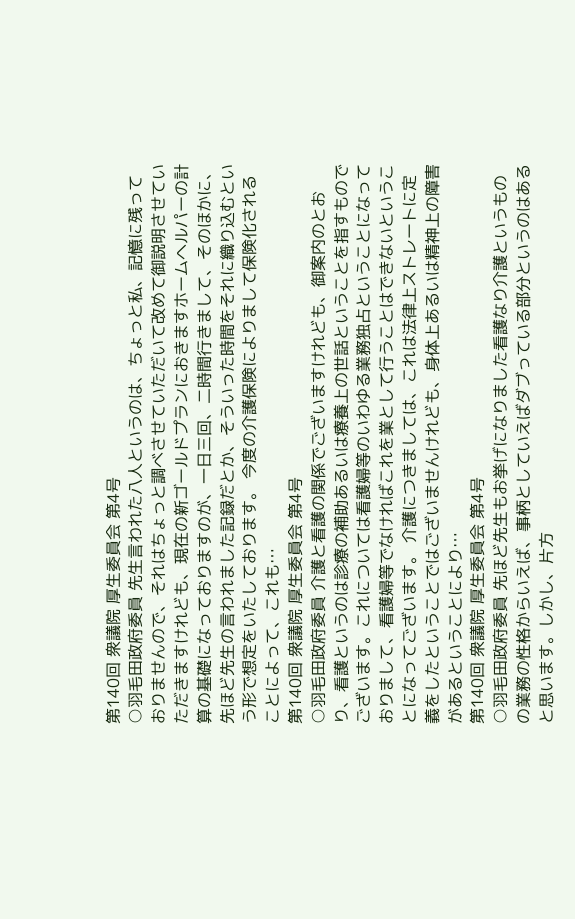第140回 衆議院 厚生委員会 第4号
○羽毛田政府委員 先生言われた八人というのは、ちょっと私、記憶に残っておりませんので、それはちょっと調べさせていただいて改めて御説明させていただきますけれども、現在の新ゴールドプランにおきますホームヘルパーの計算の基礎になっておりますのが、一日三回、二時間行きまして、そのほかに、先ほど先生の言われました記録だとか、そういった時間をそれに織り込むという形で想定をいたしております。 今度の介護保険によりまして保険化されることによって、これも…
第140回 衆議院 厚生委員会 第4号
○羽毛田政府委員 介護と看護の関係でございますけれども、御案内のとおり、看護というのは診療の補助あるいは療養上の世話ということを指すものでございます。これについては看護婦等のいわゆる業務独占ということになっておりまして、看護婦等でなければこれを業として行うことはできないということになってございます。 介護につきましては、これは法律上ストレートに定義をしたということではございませんけれども、身体上あるいは精神上の障害があるということにより…
第140回 衆議院 厚生委員会 第4号
○羽毛田政府委員 先ほど先生もお挙げになりました看護なり介護というものの業務の性格からいえば、事柄としていえばダブっている部分というのはあると思います。しかし、片方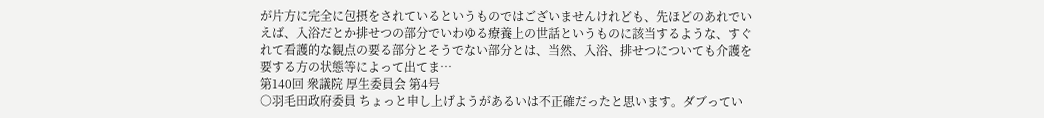が片方に完全に包摂をされているというものではございませんけれども、先ほどのあれでいえば、入浴だとか排せつの部分でいわゆる療養上の世話というものに該当するような、すぐれて看護的な観点の要る部分とそうでない部分とは、当然、入浴、排せつについても介護を要する方の状態等によって出てま…
第140回 衆議院 厚生委員会 第4号
○羽毛田政府委員 ちょっと申し上げようがあるいは不正確だったと思います。ダブってい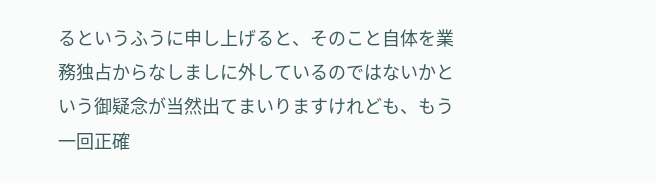るというふうに申し上げると、そのこと自体を業務独占からなしましに外しているのではないかという御疑念が当然出てまいりますけれども、もう一回正確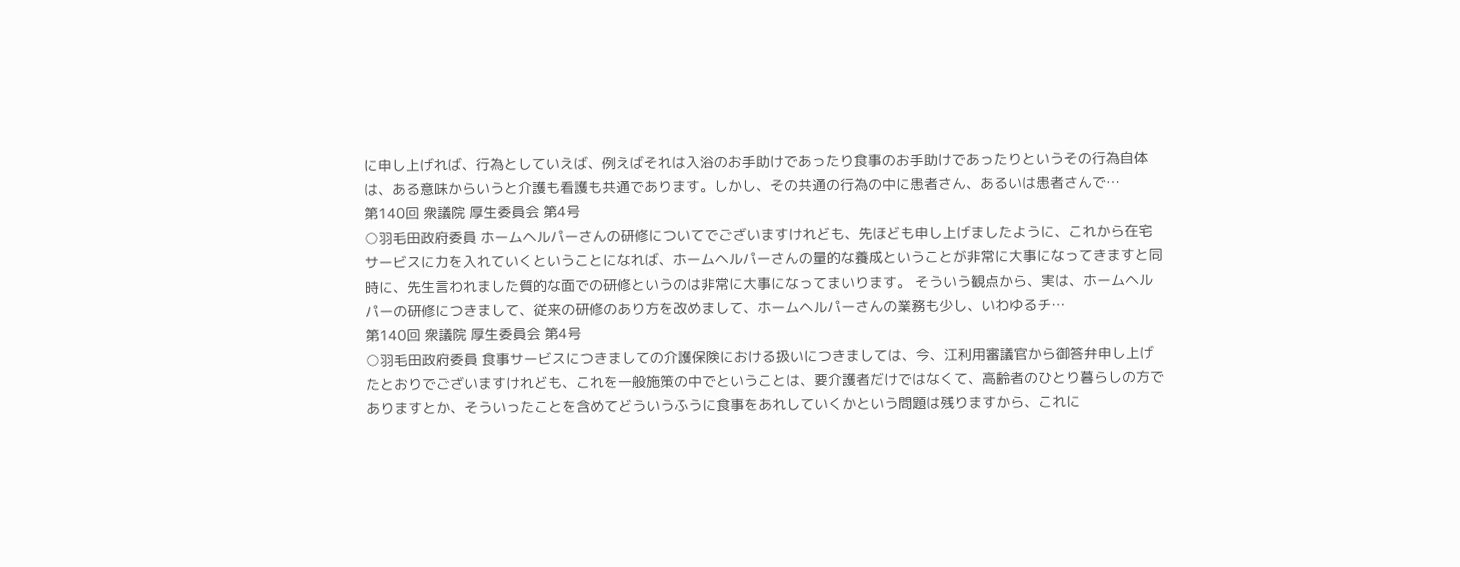に申し上げれば、行為としていえば、例えばそれは入浴のお手助けであったり食事のお手助けであったりというその行為自体は、ある意味からいうと介護も看護も共通であります。しかし、その共通の行為の中に患者さん、あるいは患者さんで…
第140回 衆議院 厚生委員会 第4号
○羽毛田政府委員 ホームヘルパーさんの研修についてでございますけれども、先ほども申し上げましたように、これから在宅サービスに力を入れていくということになれば、ホームヘルパーさんの量的な養成ということが非常に大事になってきますと同時に、先生言われました質的な面での研修というのは非常に大事になってまいります。 そういう観点から、実は、ホームヘルパーの研修につきまして、従来の研修のあり方を改めまして、ホームヘルパーさんの業務も少し、いわゆるチ…
第140回 衆議院 厚生委員会 第4号
○羽毛田政府委員 食事サービスにつきましての介護保険における扱いにつきましては、今、江利用審議官から御答弁申し上げたとおりでございますけれども、これを一般施策の中でということは、要介護者だけではなくて、高齢者のひとり暮らしの方でありますとか、そういったことを含めてどういうふうに食事をあれしていくかという問題は残りますから、これに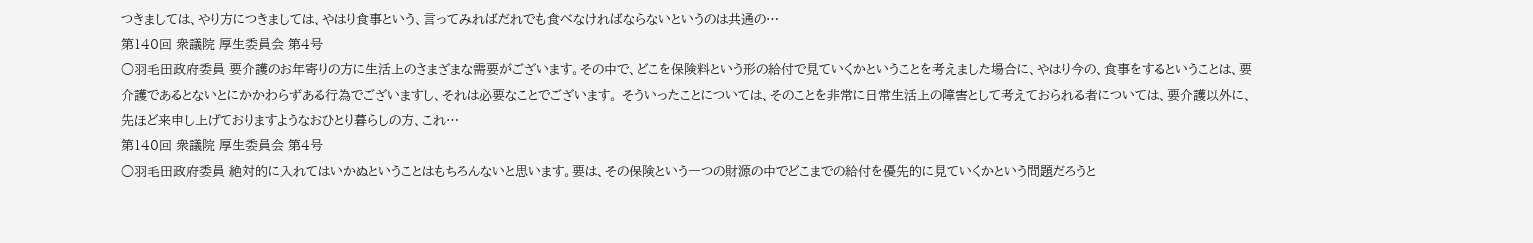つきましては、やり方につきましては、やはり食事という、言ってみればだれでも食べなければならないというのは共通の…
第140回 衆議院 厚生委員会 第4号
○羽毛田政府委員 要介護のお年寄りの方に生活上のさまざまな需要がございます。その中で、どこを保険料という形の給付で見ていくかということを考えました場合に、やはり今の、食事をするということは、要介護であるとないとにかかわらずある行為でございますし、それは必要なことでございます。 そういったことについては、そのことを非常に日常生活上の障害として考えておられる者については、要介護以外に、先ほど来申し上げておりますようなおひとり暮らしの方、これ…
第140回 衆議院 厚生委員会 第4号
○羽毛田政府委員 絶対的に入れてはいかぬということはもちろんないと思います。要は、その保険という一つの財源の中でどこまでの給付を優先的に見ていくかという問題だろうと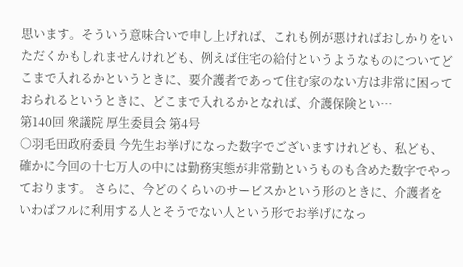思います。そういう意味合いで申し上げれば、これも例が悪ければおしかりをいただくかもしれませんけれども、例えば住宅の給付というようなものについてどこまで入れるかというときに、要介護者であって住む家のない方は非常に困っておられるというときに、どこまで入れるかとなれば、介護保険とい…
第140回 衆議院 厚生委員会 第4号
○羽毛田政府委員 今先生お挙げになった数字でございますけれども、私ども、確かに今回の十七万人の中には勤務実態が非常勤というものも含めた数字でやっております。 さらに、今どのくらいのサービスかという形のときに、介護者をいわばフルに利用する人とそうでない人という形でお挙げになっ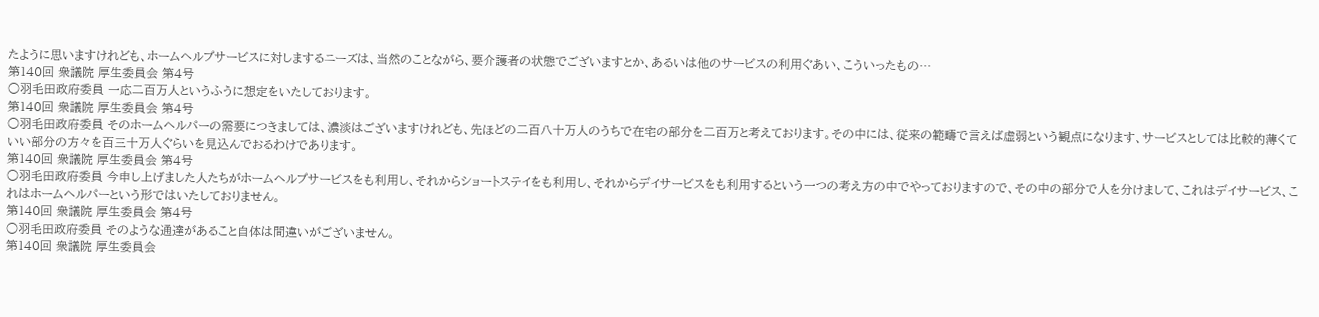たように思いますけれども、ホームヘルプサービスに対しまするニーズは、当然のことながら、要介護者の状態でございますとか、あるいは他のサービスの利用ぐあい、こういったもの…
第140回 衆議院 厚生委員会 第4号
○羽毛田政府委員 一応二百万人というふうに想定をいたしております。
第140回 衆議院 厚生委員会 第4号
○羽毛田政府委員 そのホームヘルパーの需要につきましては、濃淡はございますけれども、先ほどの二百八十万人のうちで在宅の部分を二百万と考えております。その中には、従来の範疇で言えば虚弱という観点になります、サービスとしては比較的薄くていい部分の方々を百三十万人ぐらいを見込んでおるわけであります。
第140回 衆議院 厚生委員会 第4号
○羽毛田政府委員 今申し上げました人たちがホームヘルプサービスをも利用し、それからショートステイをも利用し、それからデイサービスをも利用するという一つの考え方の中でやっておりますので、その中の部分で人を分けまして、これはデイサービス、これはホームヘルパーという形ではいたしておりません。
第140回 衆議院 厚生委員会 第4号
○羽毛田政府委員 そのような通達があること自体は間違いがございません。
第140回 衆議院 厚生委員会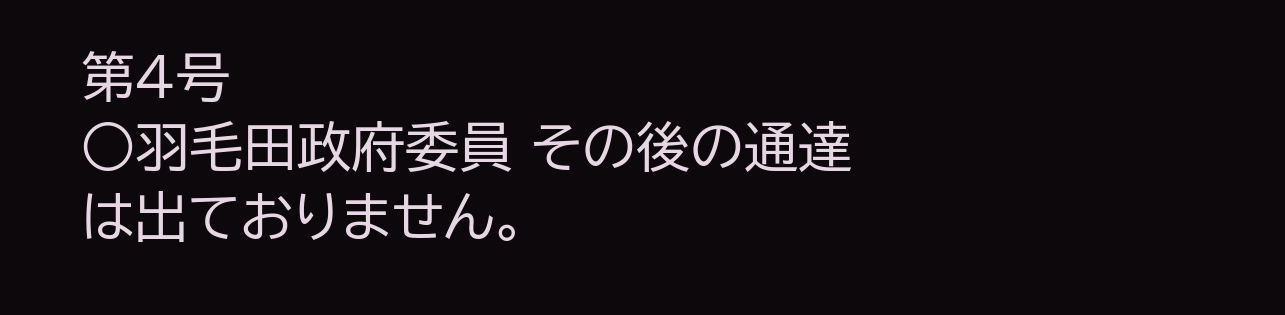第4号
○羽毛田政府委員 その後の通達は出ておりません。